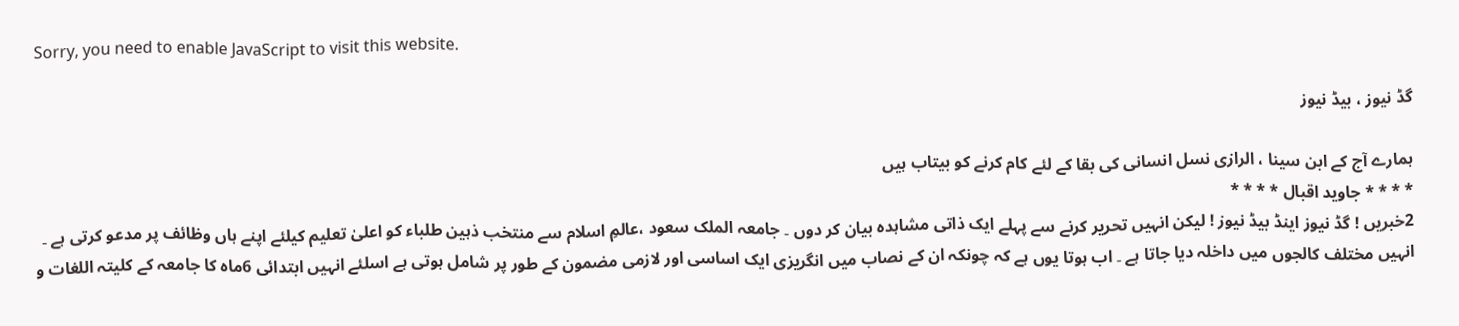Sorry, you need to enable JavaScript to visit this website.

گڈ نیوز ، بیڈ نیوز

ہمارے آج کے ابن سینا ، الرازی نسل انسانی کی بقا کے لئے کام کرنے کو بیتاب ہیں
* * * * جاوید اقبال * * * *
2خبریں ! گڈ نیوز اینڈ بیڈ نیوز ! لیکن انہیں تحریر کرنے سے پہلے ایک ذاتی مشاہدہ بیان کر دوں ۔ جامعہ الملک سعود ،عالمِ اسلام سے منتخب ذہین طلباء کو اعلیٰ تعلیم کیلئے اپنے ہاں وظائف پر مدعو کرتی ہے ۔ انہیں مختلف کالجوں میں داخلہ دیا جاتا ہے ۔ اب ہوتا یوں ہے کہ چونکہ ان کے نصاب میں انگریزی ایک اساسی اور لازمی مضمون کے طور پر شامل ہوتی ہے اسلئے انہیں ابتدائی 6ماہ کا جامعہ کے کلیتہ اللغات و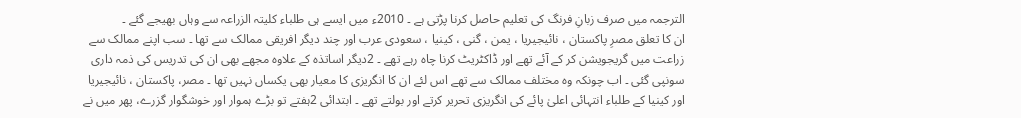الترجمہ میں صرف زبانِ فرنگ کی تعلیم حاصل کرنا پڑتی ہے ۔ 2010ء میں ایسے ہی طلباء کلیتہ الزراعہ سے وہاں بھیجے گئے ۔
ان کا تعلق مصرِ پاکستان ، نائیجیریا ، یمن ، گنی ، کینیا ، سعودی عرب اور چند دیگر افریقی ممالک سے تھا ۔ سب اپنے ممالک سے زراعت میں گریجویشن کر کے آئے تھے اور ڈاکٹریٹ کرنا چاہ رہے تھے ۔ 2دیگر اساتذہ کے علاوہ مجھے بھی ان کی تدریس کی ذمہ داری سونپی گئی ۔ اب چونکہ وہ مختلف ممالک سے تھے اس لئے ان کا انگریزی کا معیار بھی یکساں نہیں تھا ۔ مصر، پاکستان ، نائیجیریا اور کینیا کے طلباء انتہائی اعلیٰ پائے کی انگریزی تحریر کرتے اور بولتے تھے ۔ ابتدائی 2ہفتے تو بڑے ہموار اور خوشگوار گزرے، پھر میں نے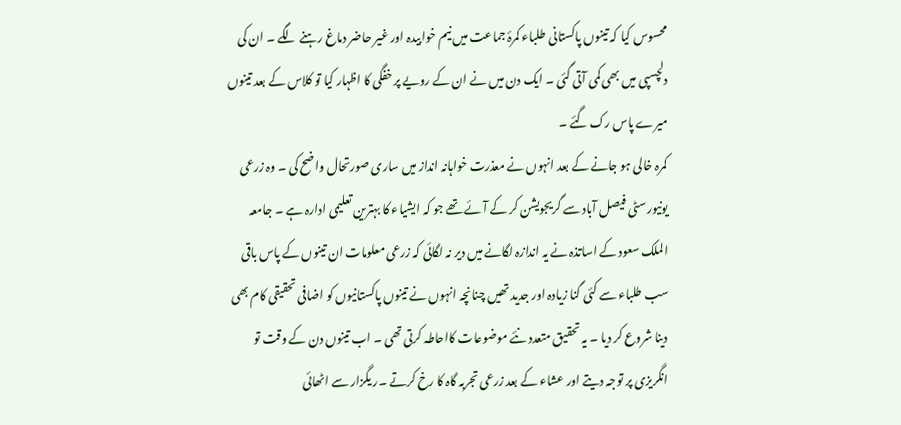محسوس کیا کہ تینوں پاکستانی طلباء کمرۂ جماعت میں نیم خوابیدہ اور غیر حاضر دماغ رہنے لگے ۔ ان کی دلچسپی میں بھی کمی آتی گئی ۔ ایک دن میں نے ان کے رویے پر خفگی کا اظہار کیا تو کلاس کے بعد تینوں میرے پاس رک گئے ۔
کمرہ خالی ہو جانے کے بعد انہوں نے معذرت خواہانہ انداز میں ساری صورتحال واضح کی ۔ وہ زرعی یونیورسٹی فیصل آباد سے گریجویشن کر کے آئے تھے جو کہ ایشیاء کا بہترین تعلیمی ادارہ ہے ۔ جامعہ الملک سعود کے اساتذہ نے یہ اندازہ لگانے میں دیر نہ لگائی کہ زرعی معلومات ان تینوں کے پاس باقی سب طلباء سے کئی گنا زیادہ اور جدید تھیں چنانچہ انہوں نے تینوں پاکستانیوں کو اضافی تحقیقی کام بھی دینا شروع کر دیا ۔ یہ تحقیق متعدد نئے موضوعات کااحاطہ کرتی تھی ۔ اب تینوں دن کے وقت تو انگریزی پر توجہ دیتے اور عشاء کے بعد زرعی تجربہ گاہ کا رخ کرتے ۔ر یگزار سے اٹھائی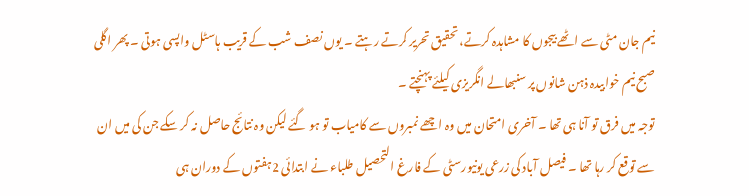نیم جان مٹی سے اٹھے بیجوں کا مشاہدہ کرتے، تحقیق تحریر کرتے رہتے ۔ یوں نصف شب کے قریب ہاسٹل واپسی ہوتی ۔ پھر اگلی صبح نیم خوابیدہ ذہن شانوں پر سنبھالے انگریزی کیلئے پہنچتے ۔
توجہ میں فرق تو آنا ہی تھا ۔ آخری امتحان میں وہ اچھے نمبروں سے کامیاب تو ہو گئے لیکن وہ نتائج حاصل نہ کر سکے جن کی میں ان سے توقع کر رہا تھا ۔ فیصل آباد کی زرعی یونیورسٹی کے فارغ التحصیل طلباء نے ابتدائی 2ہفتوں کے دوران ہی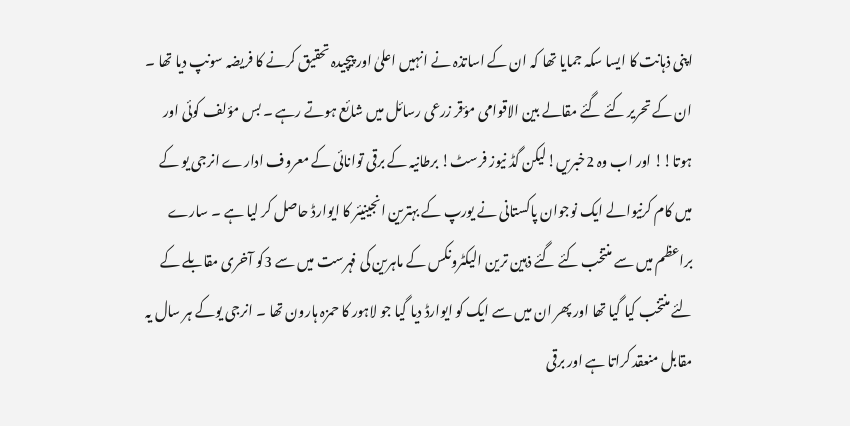اپنی ذہانت کا ایسا سکہ جمایا تھا کہ ان کے اساتذہ نے انہیں اعلیٰ اور پیچیدہ تحقیق کرنے کا فریضہ سونپ دیا تھا ۔ ان کے تحریر کئے گئے مقالے بین الاقوامی مؤقر زرعی رسائل میں شائع ہوتے رہے ۔ بس مؤلف کوئی اور ہوتا!! اور اب وہ 2خبریں!لیکن گڈ نیوز فرسٹ! برطانیہ کے برقی توانائی کے معروف ادارے انرجی یو کے میں کام کرنیوالے ایک نوجوان پاکستانی نے یورپ کے بہترین انجینیئر کا ایوارڈ حاصل کر لیا ہے ۔ سارے براعظم میں سے منتخب کئے گئے ذہین ترین الیکٹرونکس کے ماہرین کی فہرست میں سے 3کو آخری مقابلے کے لئے منتخب کیا گیا تھا اور پھر ان میں سے ایک کو ایوارڈ دیا گیا جو لاہور کا حمزہ ہارون تھا ۔ انرجی یوکے ہر سال یہ مقابل منعقد کراتا ہے اور برقی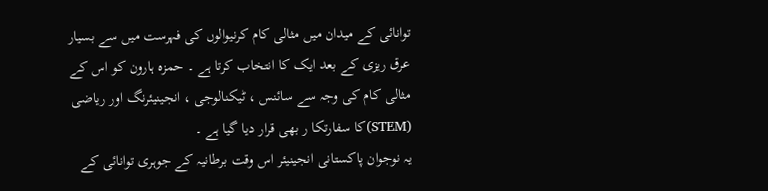توانائی کے میدان میں مثالی کام کرنیوالوں کی فہرست میں سے بسیار عرق ریزی کے بعد ایک کا انتخاب کرتا ہے ۔ حمزہ ہارون کو اس کے مثالی کام کی وجہ سے سائنس ، ٹیکنالوجی ، انجینیئرنگ اور ریاضی (STEM)کا سفارتکا ر بھی قرار دیا گیا ہے ۔
یہ نوجوان پاکستانی انجینیئر اس وقت برطانیہ کے جوہری توانائی کے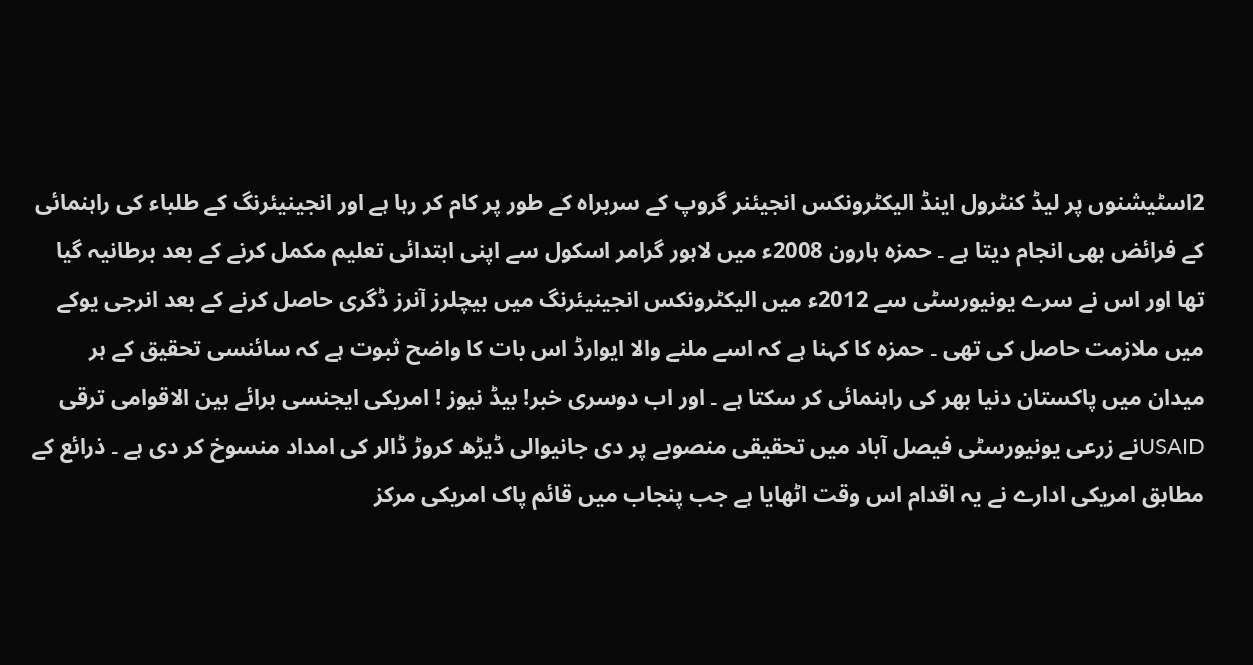2اسٹیشنوں پر لیڈ کنٹرول اینڈ الیکٹرونکس انجیئنر گروپ کے سربراہ کے طور پر کام کر رہا ہے اور انجینیئرنگ کے طلباء کی راہنمائی کے فرائض بھی انجام دیتا ہے ۔ حمزہ ہارون 2008ء میں لاہور گرامر اسکول سے اپنی ابتدائی تعلیم مکمل کرنے کے بعد برطانیہ گیا تھا اور اس نے سرے یونیورسٹی سے 2012ء میں الیکٹرونکس انجینیئرنگ میں بیچلرز آنرز ڈگری حاصل کرنے کے بعد انرجی یوکے میں ملازمت حاصل کی تھی ۔ حمزہ کا کہنا ہے کہ اسے ملنے والا ایوارڈ اس بات کا واضح ثبوت ہے کہ سائنسی تحقیق کے ہر میدان میں پاکستان دنیا بھر کی راہنمائی کر سکتا ہے ۔ اور اب دوسری خبر! بیڈ نیوز ! امریکی ایجنسی برائے بین الاقوامی ترقی USAIDنے زرعی یونیورسٹی فیصل آباد میں تحقیقی منصوبے پر دی جانیوالی ڈیڑھ کروڑ ڈالر کی امداد منسوخ کر دی ہے ۔ ذرائع کے مطابق امریکی ادارے نے یہ اقدام اس وقت اٹھایا ہے جب پنجاب میں قائم پاک امریکی مرکز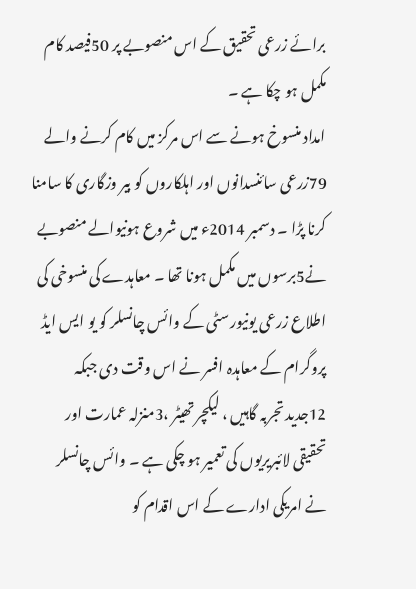برائے زرعی تحقیق کے اس منصوبے پر 50فیصد کام مکمل ہو چکا ہے ۔
امداد منسوخ ہونے سے اس مرکز میں کام کرنے والے 79زرعی سائنسدانوں اور اہلکاروں کو بیر وزگاری کا سامنا کرنا پڑا ۔ دسمبر 2014ء میں شروع ہونیوالے منصوبے نے5برسوں میں مکمل ہونا تھا ۔ معاہدے کی منسوخی کی اطلاع زرعی یونیورسٹی کے وائس چانسلر کو یو ایس ایڈ پروگرام کے معاہدہ افسر نے اس وقت دی جبکہ 12جدید تجربہ گاہیں ، لیکچر تھیٹر ،3منزلہ عمارت اور تحقیقی لائبریریوں کی تعمیر ہو چکی ہے ۔ وائس چانسلر نے امریکی ادارے کے اس اقدام کو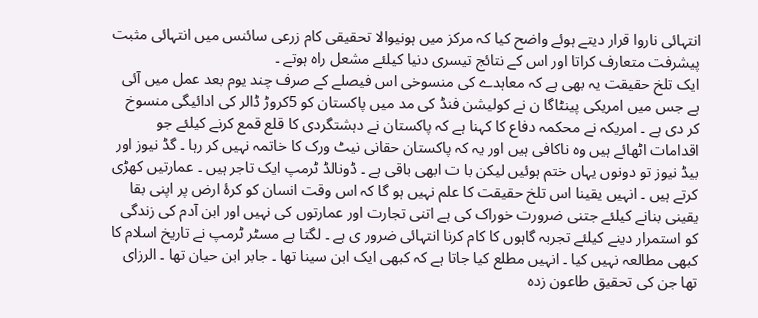انتہائی ناروا قرار دیتے ہوئے واضح کیا کہ مرکز میں ہونیوالا تحقیقی کام زرعی سائنس میں انتہائی مثبت پیشرفت متعارف کراتا اور اس کے نتائج تیسری دنیا کیلئے مشعل راہ ہوتے ۔
ایک تلخ حقیقت یہ بھی ہے کہ معاہدے کی منسوخی اس فیصلے کے صرف چند یوم بعد عمل میں آئی ہے جس میں امریکی پینٹاگا ن نے کولیشن فنڈ کی مد میں پاکستان کو 5کروڑ ڈالر کی ادائیگی منسوخ کر دی ہے ۔ امریکہ نے محکمہ دفاع کا کہنا ہے کہ پاکستان نے دہشتگردی کا قلع قمع کرنے کیلئے جو اقدامات اٹھائے ہیں وہ ناکافی ہیں اور یہ کہ پاکستان حقانی نیٹ ورک کا خاتمہ نہیں کر رہا ۔ گڈ نیوز اور بیڈ نیوز تو دونوں یہاں ختم ہوئیں لیکن با ت ابھی باقی ہے ۔ ڈونالڈ ٹرمپ ایک تاجر ہیں ۔ عمارتیں کھڑی کرتے ہیں ۔ انہیں یقینا اس تلخ حقیقت کا علم نہیں ہو گا کہ اس وقت انسان کو کرۂ ارض پر اپنی بقا یقینی بنانے کیلئے جتنی ضرورت خوراک کی ہے اتنی تجارت اور عمارتوں کی نہیں اور ابن آدم کی زندگی کو استمرار دینے کیلئے تجربہ گاہوں کا کام کرنا انتہائی ضرور ی ہے ۔ لگتا ہے مسٹر ٹرمپ نے تاریخ اسلام کا کبھی مطالعہ نہیں کیا ۔ انہیں مطلع کیا جاتا ہے کہ کبھی ایک ابن سینا تھا ۔ جابر ابن حیان تھا ۔ الرزای تھا جن کی تحقیق طاعون زدہ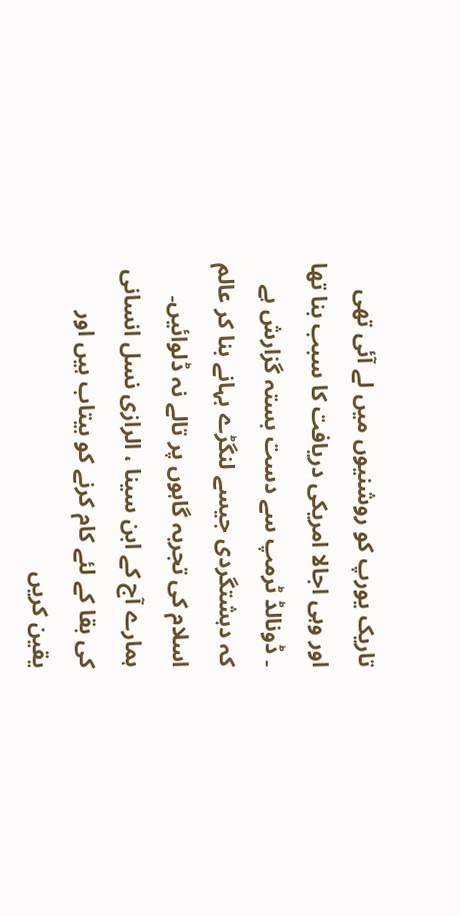تاریک یورپ کو روشنیوں میں لے آئی تھی اور وہی اجالا امریکی دریافت کا سبب بنا تھا ۔ ڈونالڈ ٹرمپ سے دست بستہ گزارش ہے کہ دہشتگردی جیسے لنگڑے بہانے بنا کر عالم اسلام کی تجربہ گاہوں پر تالے نہ ڈلوائیں۔ ہمارے آج کے ابن سینا ، الرازی نسل انسانی کی بقا کے لئے کام کرنے کو بیتاب ہیں اور یقین کریں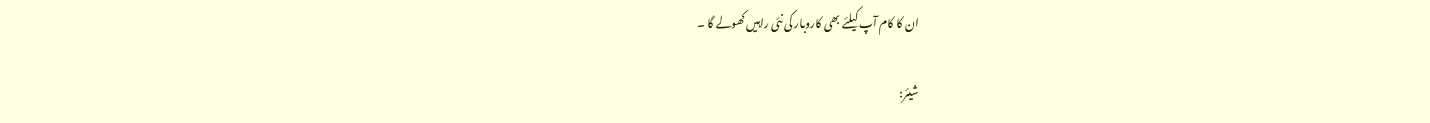ان کا کام آپ کیلئے بھی کاروبار کی نئی راہیں کھولے گا ۔

شیئر: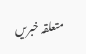متعلقہ خبریں